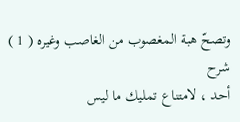وتصحّ هبة المغصوب من الغاصب وغيره ( 1 )
شرح
أحد ، لامتناع تمليك ما ليس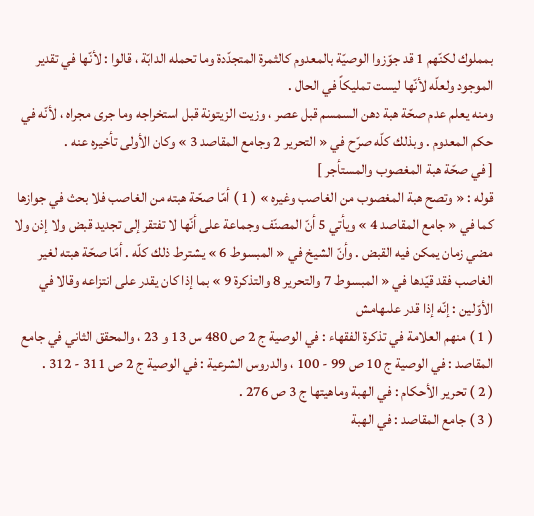بمملوك لكنّهم 1 قد جوّزوا الوصيّة بالمعدوم كالثمرة المتجدّدة وما تحمله الدابّة ، قالوا : لأنّها في تقدير الموجود ولعلّه لأنّها ليست تمليكاً في الحال .
ومنه يعلم عدم صحّة هبة دهن السمسم قبل عصر ، وزيت الزيتونة قبل استخراجه وما جرى مجراه ، لأنّه في حكم المعدوم . وبذلك كلّه صرّح في « التحرير 2 وجامع المقاصد 3 » وكان الأولى تأخيره عنه .
[ في صحّة هبة المغصوب والمستأجر ]
قوله : « وتصح هبة المغصوب من الغاصب وغيره » ( 1 ) أمّا صحّة هبته من الغاصب فلا بحث في جوازها كما في « جامع المقاصد 4 » ويأتي 5 أنّ المصنّف وجماعة على أنّها لا تفتقر إلى تجديد قبض ولا إذن ولا مضي زمان يمكن فيه القبض . وأنّ الشيخ في « المبسوط 6 » يشترط ذلك كلّه . أمّا صحّة هبته لغير الغاصب فقد قيّدها في « المبسوط 7 والتحرير 8 والتذكرة 9 » بما إذا كان يقدر على انتزاعه وقالا في الأوّلين : إنّه إذا قدر علىهامش
( 1 ) منهم العلامة في تذكرة الفقهاء : في الوصية ج 2 ص 480 س 13 و 23 ، والمحقق الثاني في جامع المقاصد : في الوصية ج 10 ص 99 - 100 ، والدروس الشرعية : في الوصية ج 2 ص 311 - 312 .
( 2 ) تحرير الأحكام : في الهبة وماهيتها ج 3 ص 276 .
( 3 ) جامع المقاصد : في الهبة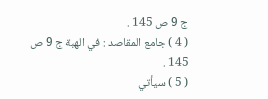ج 9 ص 145 .
( 4 ) جامع المقاصد : في الهبة ج 9 ص 145 .
( 5 ) سيأتي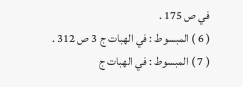في ص 175 .
( 6 ) المبسوط : في الهبات ج 3 ص 312 .
( 7 ) المبسوط : في الهبات ج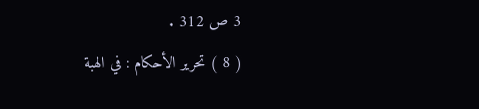3 ص 312 .
( 8 ) تحرير الأحكام : في الهبة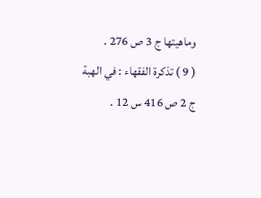وماهيتها ج 3 ص 276 .
( 9 ) تذكرة الفقهاء : في الهبة ج 2 ص 416 س 12 .